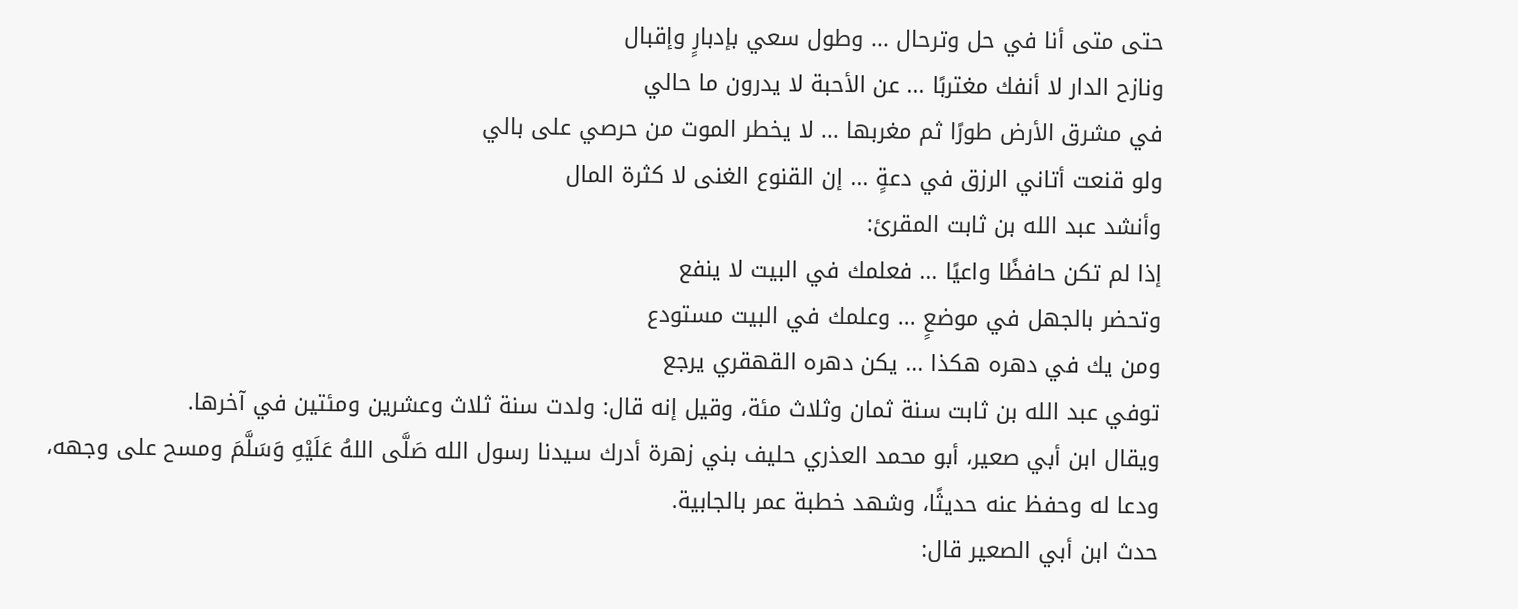حتى متى أنا في حل وترحال ... وطول سعي بإدبارٍ وإقبال
ونازح الدار لا أنفك مغتربًا ... عن الأحبة لا يدرون ما حالي
في مشرق الأرض طورًا ثم مغربها ... لا يخطر الموت من حرصي على بالي
ولو قنعت أتاني الرزق في دعةٍ ... إن القنوع الغنى لا كثرة المال
وأنشد عبد الله بن ثابت المقرئ:
إذا لم تكن حافظًا واعيًا ... فعلمك في البيت لا ينفع
وتحضر بالجهل في موضعٍ ... وعلمك في البيت مستودع
ومن يك في دهره هكذا ... يكن دهره القهقري يرجع
توفي عبد الله بن ثابت سنة ثمان وثلاث مئة، وقيل إنه قال: ولدت سنة ثلاث وعشرين ومئتين في آخرها.
ويقال ابن أبي صعير، أبو محمد العذري حليف بني زهرة أدرك سيدنا رسول الله صَلَّى اللهُ عَلَيْهِ وَسَلَّمَ ومسح على وجهه، ودعا له وحفظ عنه حديثًا، وشهد خطبة عمر بالجابية.
حدث ابن أبي الصعير قال: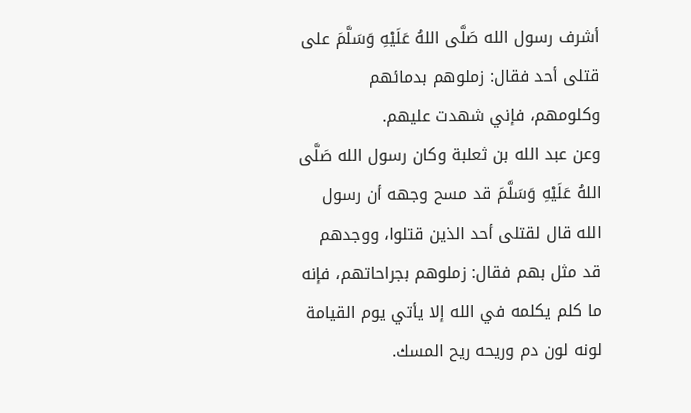أشرف رسول الله صَلَّى اللهُ عَلَيْهِ وَسَلَّمَ على قتلى أحد فقال: زملوهم بدمائهم وكلومهم، فإني شهدت عليهم.
وعن عبد الله بن ثعلبة وكان رسول الله صَلَّى اللهُ عَلَيْهِ وَسَلَّمَ قد مسح وجهه أن رسول الله قال لقتلى أحد الذين قتلوا، ووجدهم قد مثل بهم فقال: زملوهم بجراحاتهم، فإنه ما كلم يكلمه في الله إلا يأتي يوم القيامة لونه لون دم وريحه ريح المسك.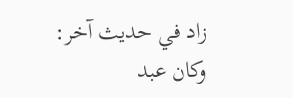زاد في حديث آخر: وكان عبد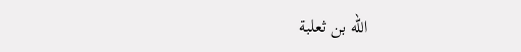الله بن ثعلبة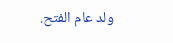ولد عام الفتح.